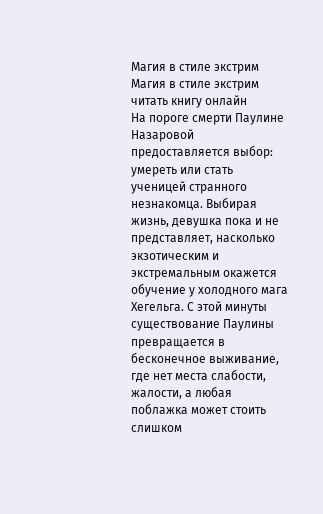Магия в стиле экстрим
Магия в стиле экстрим читать книгу онлайн
На пороге смерти Паулине Назаровой предоставляется выбор: умереть или стать ученицей странного незнакомца. Выбирая жизнь, девушка пока и не представляет, насколько экзотическим и экстремальным окажется обучение у холодного мага Хегельга. С этой минуты существование Паулины превращается в бесконечное выживание, где нет места слабости, жалости, а любая поблажка может стоить слишком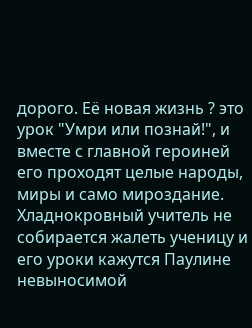дорого. Её новая жизнь ? это урок "Умри или познай!", и вместе с главной героиней его проходят целые народы, миры и само мироздание. Хладнокровный учитель не собирается жалеть ученицу и его уроки кажутся Паулине невыносимой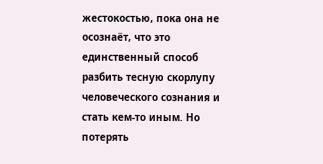жестокостью, пока она не осознаёт, что это единственный способ разбить тесную скорлупу человеческого сознания и стать кем-то иным. Но потерять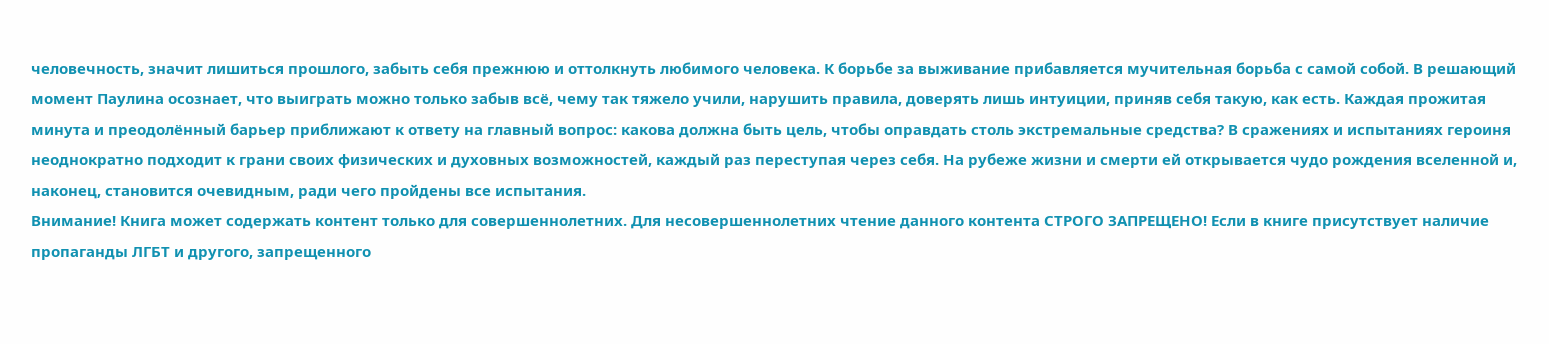человечность, значит лишиться прошлого, забыть себя прежнюю и оттолкнуть любимого человека. К борьбе за выживание прибавляется мучительная борьба с самой собой. В решающий момент Паулина осознает, что выиграть можно только забыв всё, чему так тяжело учили, нарушить правила, доверять лишь интуиции, приняв себя такую, как есть. Каждая прожитая минута и преодолённый барьер приближают к ответу на главный вопрос: какова должна быть цель, чтобы оправдать столь экстремальные средства? В сражениях и испытаниях героиня неоднократно подходит к грани своих физических и духовных возможностей, каждый раз переступая через себя. На рубеже жизни и смерти ей открывается чудо рождения вселенной и, наконец, становится очевидным, ради чего пройдены все испытания.
Внимание! Книга может содержать контент только для совершеннолетних. Для несовершеннолетних чтение данного контента СТРОГО ЗАПРЕЩЕНО! Если в книге присутствует наличие пропаганды ЛГБТ и другого, запрещенного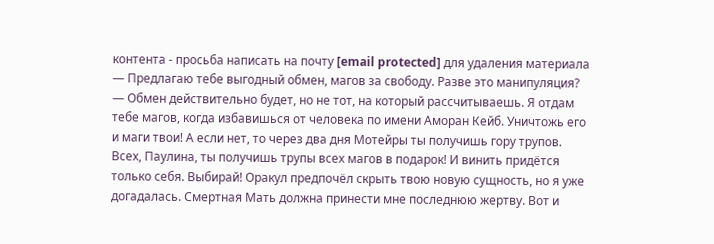контента - просьба написать на почту [email protected] для удаления материала
— Предлагаю тебе выгодный обмен, магов за свободу. Разве это манипуляция?
— Обмен действительно будет, но не тот, на который рассчитываешь. Я отдам тебе магов, когда избавишься от человека по имени Аморан Кейб. Уничтожь его и маги твои! А если нет, то через два дня Мотейры ты получишь гору трупов. Всех, Паулина, ты получишь трупы всех магов в подарок! И винить придётся только себя. Выбирай! Оракул предпочёл скрыть твою новую сущность, но я уже догадалась. Смертная Мать должна принести мне последнюю жертву. Вот и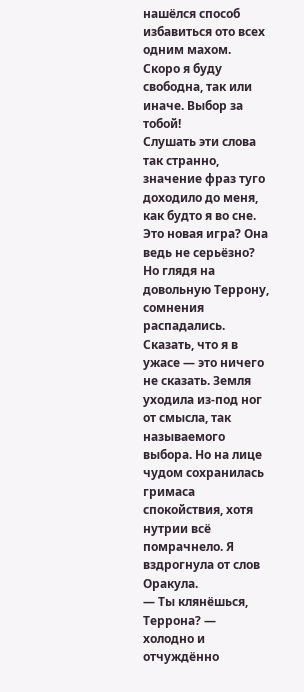нашёлся способ избавиться ото всех одним махом. Скоро я буду свободна, так или иначе. Выбор за тобой!
Слушать эти слова так странно, значение фраз туго доходило до меня, как будто я во сне. Это новая игра? Она ведь не серьёзно? Но глядя на довольную Террону, сомнения распадались. Сказать, что я в ужасе — это ничего не сказать. Земля уходила из-под ног от смысла, так называемого выбора. Но на лице чудом сохранилась гримаса спокойствия, хотя нутрии всё помрачнело. Я вздрогнула от слов Оракула.
— Ты клянёшься, Террона? — холодно и отчуждённо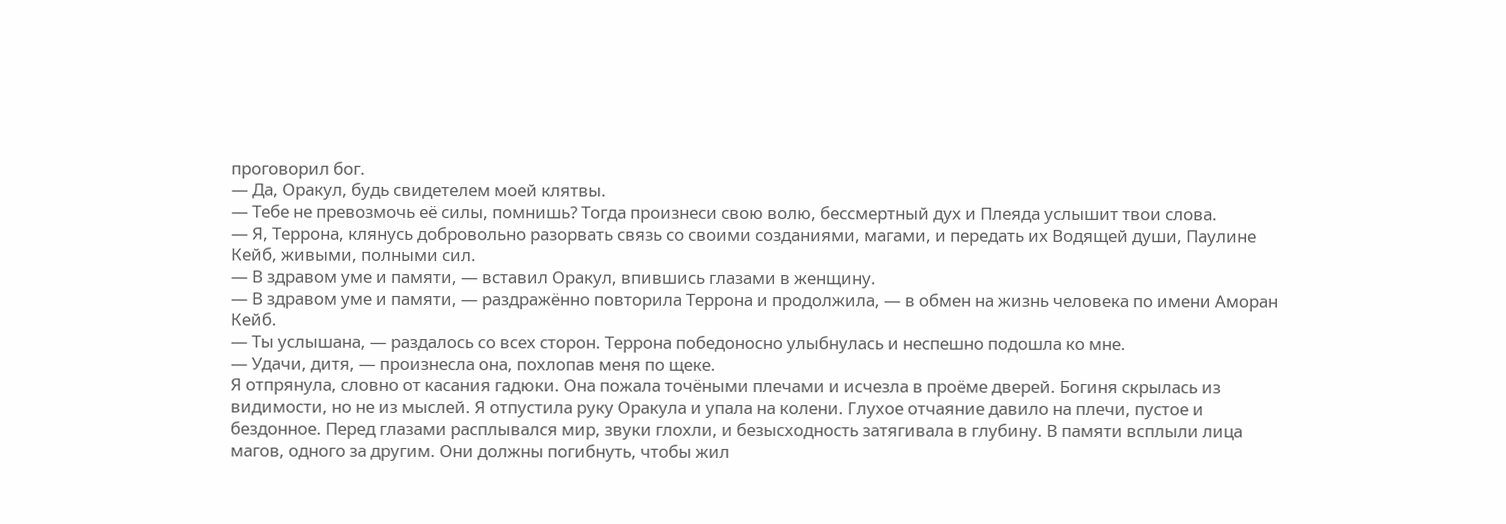проговорил бог.
— Да, Оракул, будь свидетелем моей клятвы.
— Тебе не превозмочь её силы, помнишь? Тогда произнеси свою волю, бессмертный дух и Плеяда услышит твои слова.
— Я, Террона, клянусь добровольно разорвать связь со своими созданиями, магами, и передать их Водящей души, Паулине Кейб, живыми, полными сил.
— В здравом уме и памяти, — вставил Оракул, впившись глазами в женщину.
— В здравом уме и памяти, — раздражённо повторила Террона и продолжила, — в обмен на жизнь человека по имени Аморан Кейб.
— Ты услышана, — раздалось со всех сторон. Террона победоносно улыбнулась и неспешно подошла ко мне.
— Удачи, дитя, — произнесла она, похлопав меня по щеке.
Я отпрянула, словно от касания гадюки. Она пожала точёными плечами и исчезла в проёме дверей. Богиня скрылась из видимости, но не из мыслей. Я отпустила руку Оракула и упала на колени. Глухое отчаяние давило на плечи, пустое и бездонное. Перед глазами расплывался мир, звуки глохли, и безысходность затягивала в глубину. В памяти всплыли лица магов, одного за другим. Они должны погибнуть, чтобы жил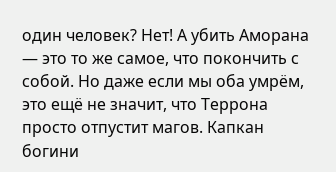один человек? Нет! А убить Аморана — это то же самое, что покончить с собой. Но даже если мы оба умрём, это ещё не значит, что Террона просто отпустит магов. Капкан богини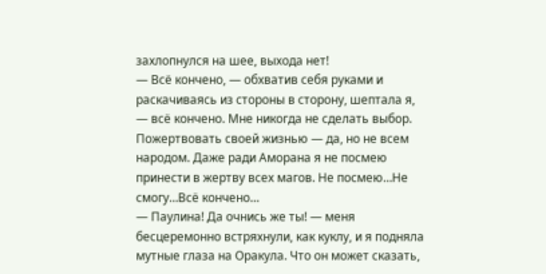захлопнулся на шее, выхода нет!
— Всё кончено, — обхватив себя руками и раскачиваясь из стороны в сторону, шептала я, — всё кончено. Мне никогда не сделать выбор. Пожертвовать своей жизнью — да, но не всем народом. Даже ради Аморана я не посмею принести в жертву всех магов. Не посмею…Не смогу…Всё кончено…
— Паулина! Да очнись же ты! — меня бесцеремонно встряхнули, как куклу, и я подняла мутные глаза на Оракула. Что он может сказать,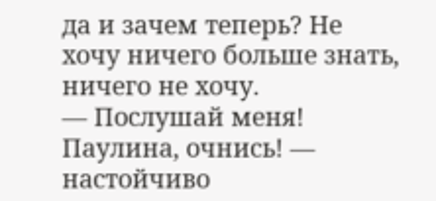да и зачем теперь? Не хочу ничего больше знать, ничего не хочу.
— Послушай меня! Паулина, очнись! — настойчиво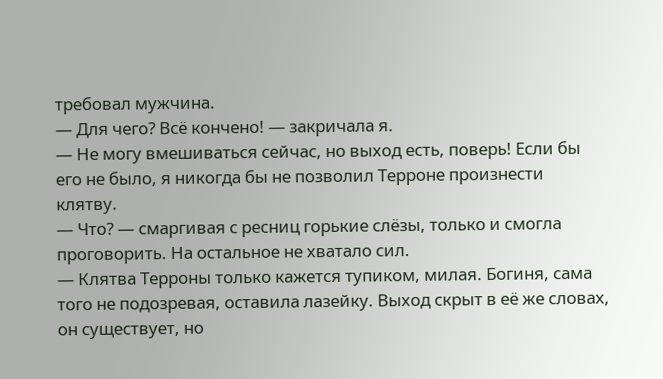требовал мужчина.
— Для чего? Всё кончено! — закричала я.
— Не могу вмешиваться сейчас, но выход есть, поверь! Если бы его не было, я никогда бы не позволил Терроне произнести клятву.
— Что? — смаргивая с ресниц горькие слёзы, только и смогла проговорить. На остальное не хватало сил.
— Клятва Терроны только кажется тупиком, милая. Богиня, сама того не подозревая, оставила лазейку. Выход скрыт в её же словах, он существует, но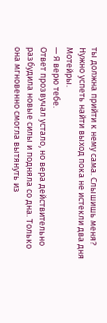ты должна прийти к нему сама. Слышишь меня? Нужно успеть найти выход пока не истекли два дня Мотейры.
— Я верю тебе.
Ответ прозвучал устало, но вера действительно разбудила новые силы и подняла со дна. Только она мгновенно смогла вытянуть из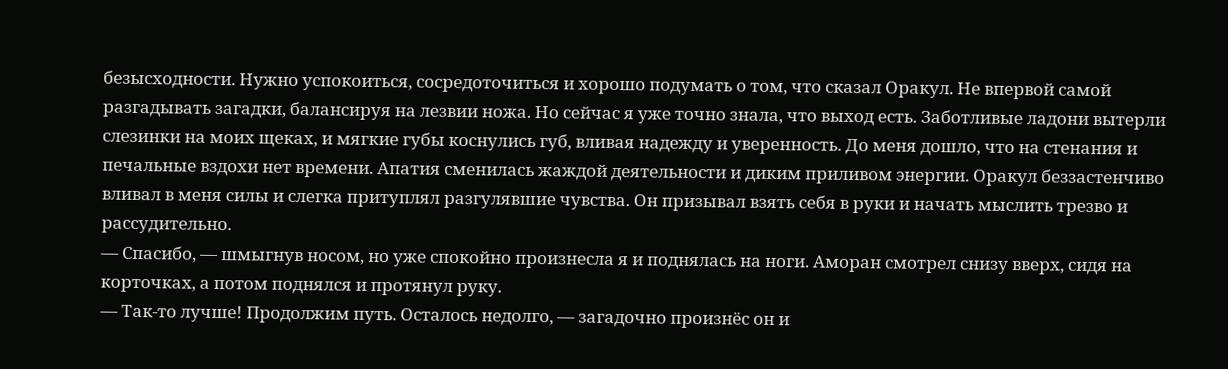безысходности. Нужно успокоиться, сосредоточиться и хорошо подумать о том, что сказал Оракул. Не впервой самой разгадывать загадки, балансируя на лезвии ножа. Но сейчас я уже точно знала, что выход есть. Заботливые ладони вытерли слезинки на моих щеках, и мягкие губы коснулись губ, вливая надежду и уверенность. До меня дошло, что на стенания и печальные вздохи нет времени. Апатия сменилась жаждой деятельности и диким приливом энергии. Оракул беззастенчиво вливал в меня силы и слегка притуплял разгулявшие чувства. Он призывал взять себя в руки и начать мыслить трезво и рассудительно.
— Спасибо, — шмыгнув носом, но уже спокойно произнесла я и поднялась на ноги. Аморан смотрел снизу вверх, сидя на корточках, а потом поднялся и протянул руку.
— Так-то лучше! Продолжим путь. Осталось недолго, — загадочно произнёс он и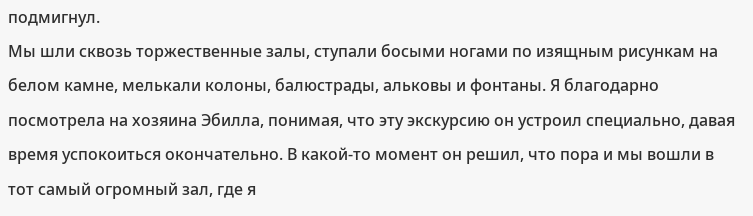подмигнул.
Мы шли сквозь торжественные залы, ступали босыми ногами по изящным рисункам на белом камне, мелькали колоны, балюстрады, альковы и фонтаны. Я благодарно посмотрела на хозяина Эбилла, понимая, что эту экскурсию он устроил специально, давая время успокоиться окончательно. В какой-то момент он решил, что пора и мы вошли в тот самый огромный зал, где я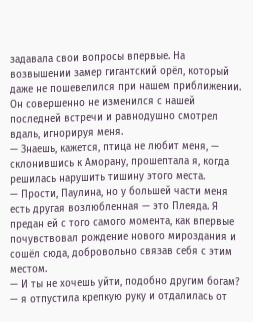задавала свои вопросы впервые. На возвышении замер гигантский орёл, который даже не пошевелился при нашем приближении. Он совершенно не изменился с нашей последней встречи и равнодушно смотрел вдаль, игнорируя меня.
— Знаешь, кажется, птица не любит меня, — склонившись к Аморану, прошептала я, когда решилась нарушить тишину этого места.
— Прости, Паулина, но у большей части меня есть другая возлюбленная — это Плеяда. Я предан ей с того самого момента, как впервые почувствовал рождение нового мироздания и сошёл сюда, добровольно связав себя с этим местом.
— И ты не хочешь уйти, подобно другим богам? — я отпустила крепкую руку и отдалилась от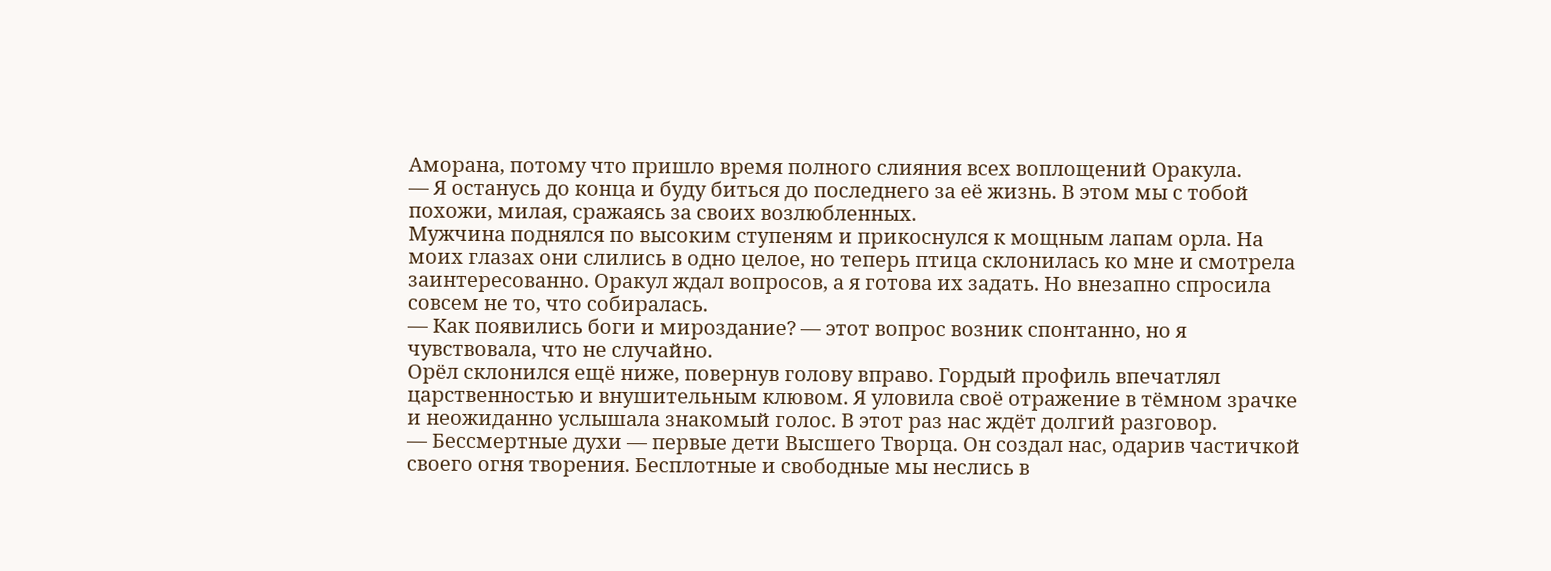Аморана, потому что пришло время полного слияния всех воплощений Оракула.
— Я останусь до конца и буду биться до последнего за её жизнь. В этом мы с тобой похожи, милая, сражаясь за своих возлюбленных.
Мужчина поднялся по высоким ступеням и прикоснулся к мощным лапам орла. На моих глазах они слились в одно целое, но теперь птица склонилась ко мне и смотрела заинтересованно. Оракул ждал вопросов, а я готова их задать. Но внезапно спросила совсем не то, что собиралась.
— Как появились боги и мироздание? — этот вопрос возник спонтанно, но я чувствовала, что не случайно.
Орёл склонился ещё ниже, повернув голову вправо. Гордый профиль впечатлял царственностью и внушительным клювом. Я уловила своё отражение в тёмном зрачке и неожиданно услышала знакомый голос. В этот раз нас ждёт долгий разговор.
— Бессмертные духи — первые дети Высшего Творца. Он создал нас, одарив частичкой своего огня творения. Бесплотные и свободные мы неслись в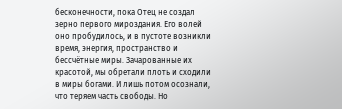бесконечности, пока Отец не создал зерно первого мироздания. Его волей оно пробудилось, и в пустоте возникли время, энергия, пространство и бессчётные миры. Зачарованные их красотой, мы обретали плоть и сходили в миры богами. И лишь потом осознали, что теряем часть свободы. Но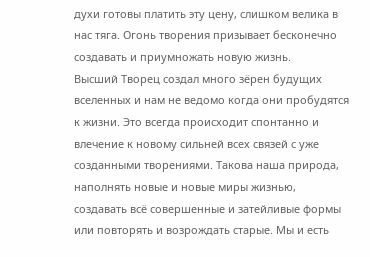духи готовы платить эту цену, слишком велика в нас тяга. Огонь творения призывает бесконечно создавать и приумножать новую жизнь.
Высший Творец создал много зёрен будущих вселенных и нам не ведомо когда они пробудятся к жизни. Это всегда происходит спонтанно и влечение к новому сильней всех связей с уже созданными творениями. Такова наша природа, наполнять новые и новые миры жизнью, создавать всё совершенные и затейливые формы или повторять и возрождать старые. Мы и есть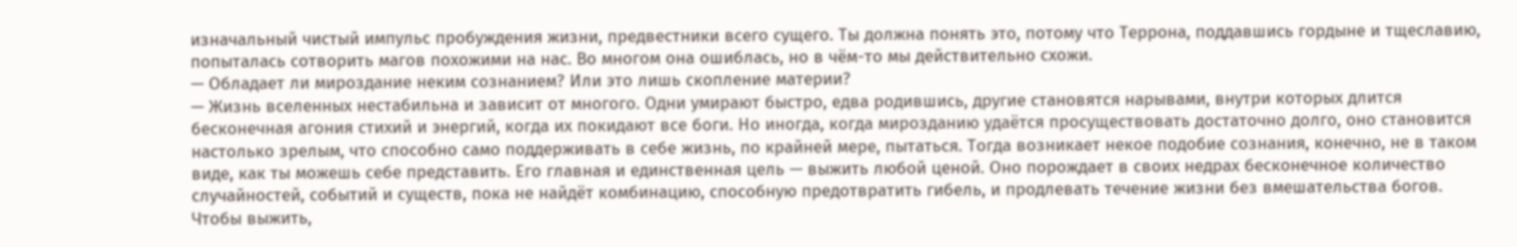изначальный чистый импульс пробуждения жизни, предвестники всего сущего. Ты должна понять это, потому что Террона, поддавшись гордыне и тщеславию, попыталась сотворить магов похожими на нас. Во многом она ошиблась, но в чём-то мы действительно схожи.
— Обладает ли мироздание неким сознанием? Или это лишь скопление материи?
— Жизнь вселенных нестабильна и зависит от многого. Одни умирают быстро, едва родившись, другие становятся нарывами, внутри которых длится бесконечная агония стихий и энергий, когда их покидают все боги. Но иногда, когда мирозданию удаётся просуществовать достаточно долго, оно становится настолько зрелым, что способно само поддерживать в себе жизнь, по крайней мере, пытаться. Тогда возникает некое подобие сознания, конечно, не в таком виде, как ты можешь себе представить. Его главная и единственная цель — выжить любой ценой. Оно порождает в своих недрах бесконечное количество случайностей, событий и существ, пока не найдёт комбинацию, способную предотвратить гибель, и продлевать течение жизни без вмешательства богов. Чтобы выжить,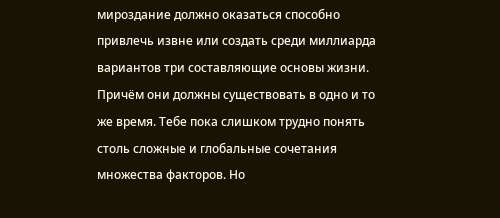мироздание должно оказаться способно привлечь извне или создать среди миллиарда вариантов три составляющие основы жизни. Причём они должны существовать в одно и то же время. Тебе пока слишком трудно понять столь сложные и глобальные сочетания множества факторов. Но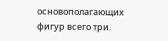основополагающих фигур всего три.